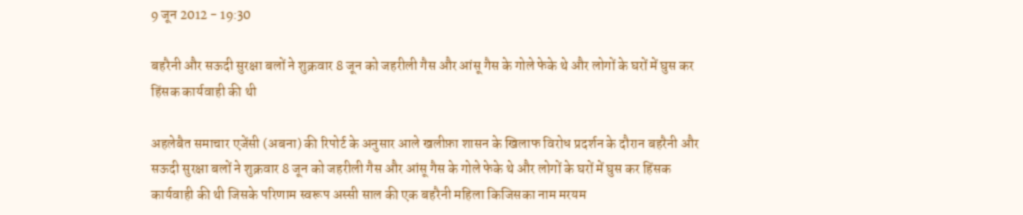9 जून 2012 - 19:30

बहरैनी और सऊदी सुरक्षा बलों ने शुक्रवार 8 जून को जहरीली गैस और आंसू गैस के गोले फेके थे और लोगों के घरों में घुस कर हिंसक कार्यवाही की थी

अहलेबैत समाचार एजेंसी (अबना) की रिपोर्ट के अनुसार आले खलीफ़ा शासन के खिलाफ विरोध प्रदर्शन के दौरान बहरैनी और सऊदी सुरक्षा बलों ने शुक्रवार 8 जून को जहरीली गैस और आंसू गैस के गोले फेके थे और लोगों के घरों में घुस कर हिंसक कार्यवाही की थी जिसके परिणाम स्वरूप अस्सी साल की एक बहरैनी महिला किजिसका नाम मरयम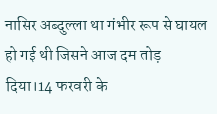नासिर अब्दुल्ला था गंभीर रूप से घायल हो गई थी जिसने आज दम तोड़ दिया।14 फरवरी के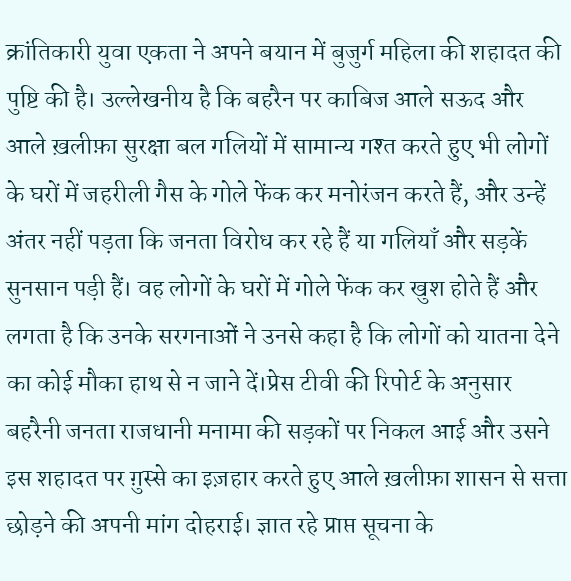क्रांतिकारी युवा एकता ने अपने बयान में बुजुर्ग महिला की शहादत की पुष्टि की है। उल्लेखनीय है कि बहरैन पर काबिज आले सऊद और आले ख़लीफ़ा सुरक्षा बल गलियों में सामान्य गश्त करते हुए भी लोगों के घरों में जहरीली गैस के गोले फेंक कर मनोरंजन करते हैं, और उन्हें अंतर नहीं पड़ता कि जनता विरोध कर रहे हैं या गलियाँ और सड़कें सुनसान पड़ी हैं। वह लोगों के घरों में गोले फेंक कर खुश होते हैं और लगता है कि उनके सरगनाओं ने उनसे कहा है कि लोगों को यातना देने का कोई मौका हाथ से न जाने दें।प्रेस टीवी की रिपोर्ट के अनुसार बहरैनी जनता राजधानी मनामा की सड़कों पर निकल आई और उसने इस शहादत पर ग़ुस्से का इज़हार करते हुए आले ख़लीफ़ा शासन से सत्ता छोड़ने की अपनी मांग दोहराई। ज्ञात रहे प्राप्त सूचना के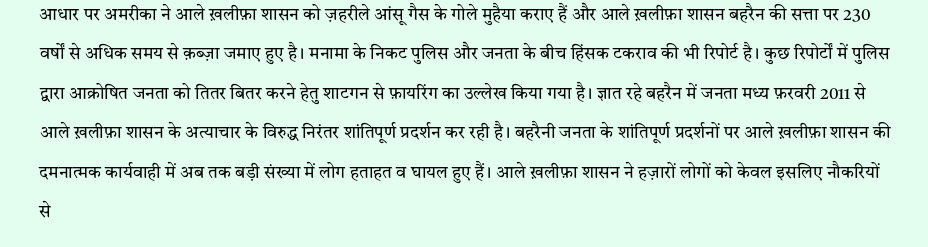आधार पर अमरीका ने आले ख़लीफ़ा शासन को ज़हरीले आंसू गैस के गोले मुहैया कराए हैं और आले ख़लीफ़ा शासन बहरैन की सत्ता पर 230 वर्षों से अधिक समय से क़ब्ज़ा जमाए हुए है। मनामा के निकट पुलिस और जनता के बीच हिंसक टकराव की भी रिपोर्ट है। कुछ रिपोर्टों में पुलिस द्वारा आक्रोषित जनता को तितर बितर करने हेतु शाटगन से फ़ायरिंग का उल्लेख किया गया है। ज्ञात रहे बहरैन में जनता मध्य फ़रवरी 2011 से आले ख़लीफ़ा शासन के अत्याचार के विरुद्ध निरंतर शांतिपूर्ण प्रदर्शन कर रही है। बहरैनी जनता के शांतिपूर्ण प्रदर्शनों पर आले ख़लीफ़ा शासन की दमनात्मक कार्यवाही में अब तक बड़ी संख्या में लोग हताहत व घायल हुए हैं। आले ख़लीफ़ा शासन ने हज़ारों लोगों को केवल इसलिए नौकरियों से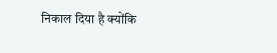निकाल दिया है क्योंकि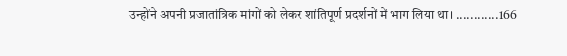उन्होंने अपनी प्रजातांत्रिक मांगों को लेकर शांतिपूर्ण प्रदर्शनों में भाग लिया था। ............166